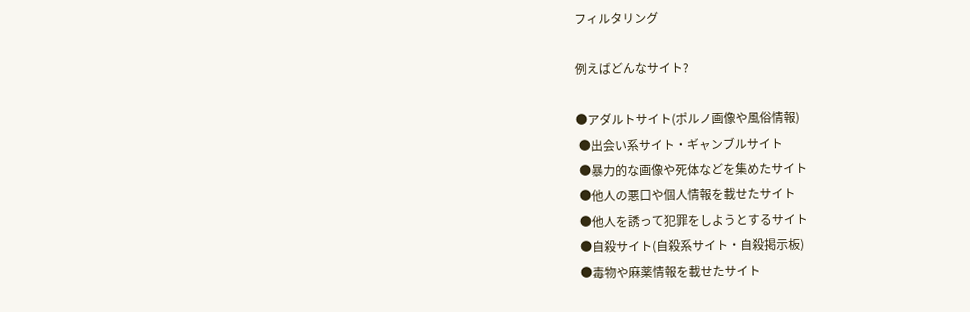フィルタリング

例えばどんなサイト?

●アダルトサイト(ポルノ画像や風俗情報)
 ●出会い系サイト・ギャンブルサイト
 ●暴力的な画像や死体などを集めたサイト
 ●他人の悪口や個人情報を載せたサイト
 ●他人を誘って犯罪をしようとするサイト
 ●自殺サイト(自殺系サイト・自殺掲示板)
 ●毒物や麻薬情報を載せたサイト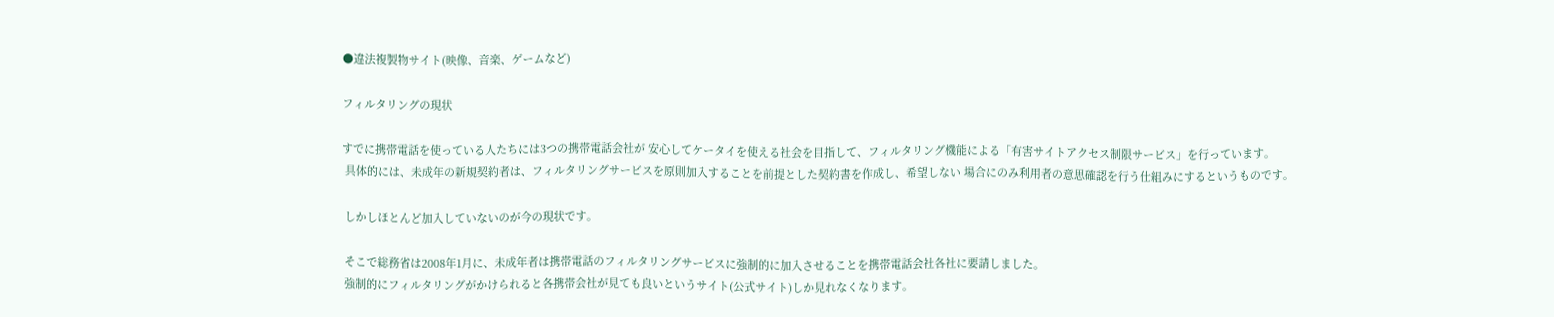●違法複製物サイト(映像、音楽、ゲームなど)

フィルタリングの現状

すでに携帯電話を使っている人たちには3つの携帯電話会社が 安心してケータイを使える社会を目指して、フィルタリング機能による「有害サイトアクセス制限サービス」を行っています。
 具体的には、未成年の新規契約者は、フィルタリングサービスを原則加入することを前提とした契約書を作成し、希望しない 場合にのみ利用者の意思確認を行う仕組みにするというものです。

 しかしほとんど加入していないのが今の現状です。

 そこで総務省は2008年1月に、未成年者は携帯電話のフィルタリングサービスに強制的に加入させることを携帯電話会社各社に要請しました。
 強制的にフィルタリングがかけられると各携帯会社が見ても良いというサイト(公式サイト)しか見れなくなります。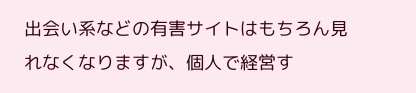出会い系などの有害サイトはもちろん見れなくなりますが、個人で経営す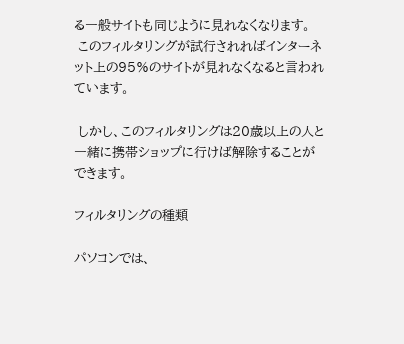る一般サイトも同じように見れなくなります。
 このフィルタリングが試行されればインターネット上の95%のサイトが見れなくなると言われています。

 しかし、このフィルタリングは20歳以上の人と一緒に携帯ショップに行けば解除することができます。

フィルタリングの種類

パソコンでは、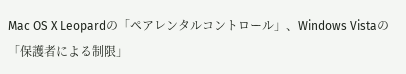Mac OS X Leopardの「ペアレンタルコントロール」、Windows Vistaの「保護者による制限」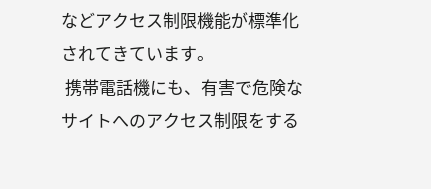などアクセス制限機能が標準化されてきています。
 携帯電話機にも、有害で危険なサイトへのアクセス制限をする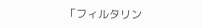「フィルタリン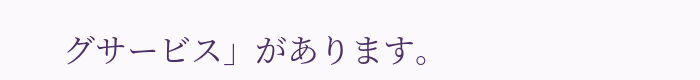グサービス」があります。